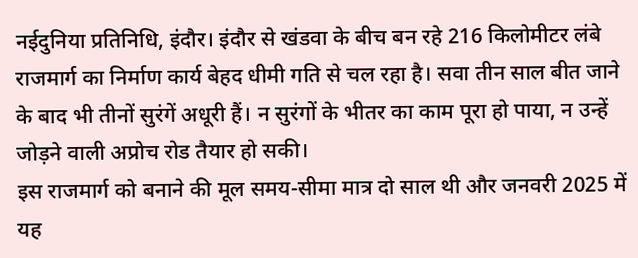नईदुनिया प्रतिनिधि, इंदौर। इंदौर से खंडवा के बीच बन रहे 216 किलोमीटर लंबे राजमार्ग का निर्माण कार्य बेहद धीमी गति से चल रहा है। सवा तीन साल बीत जाने के बाद भी तीनों सुरंगें अधूरी हैं। न सुरंगों के भीतर का काम पूरा हो पाया, न उन्हें जोड़ने वाली अप्रोच रोड तैयार हो सकी।
इस राजमार्ग को बनाने की मूल समय-सीमा मात्र दो साल थी और जनवरी 2025 में यह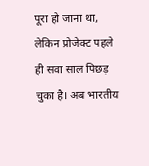पूरा हो जाना था, लेकिन प्रोजेक्ट पहले ही सवा साल पिछड़ चुका है। अब भारतीय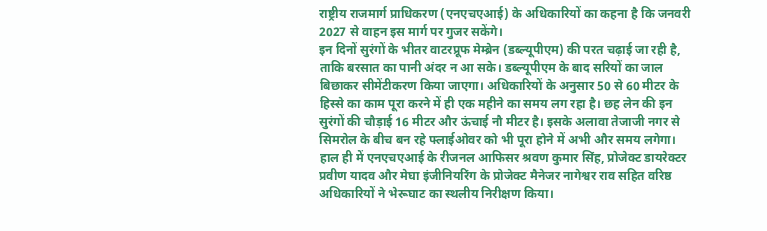राष्ट्रीय राजमार्ग प्राधिकरण (एनएचएआई) के अधिकारियों का कहना है कि जनवरी 2027 से वाहन इस मार्ग पर गुजर सकेंगे।
इन दिनों सुरंगों के भीतर वाटरप्रूफ मेम्ब्रेन (डब्ल्यूपीएम) की परत चढ़ाई जा रही है, ताकि बरसात का पानी अंदर न आ सके। डब्ल्यूपीएम के बाद सरियों का जाल बिछाकर सीमेंटीकरण किया जाएगा। अधिकारियों के अनुसार 50 से 60 मीटर के हिस्से का काम पूरा करने में ही एक महीने का समय लग रहा है। छह लेन की इन सुरंगों की चौड़ाई 16 मीटर और ऊंचाई नौ मीटर है। इसके अलावा तेजाजी नगर से सिमरोल के बीच बन रहे फ्लाईओवर को भी पूरा होने में अभी और समय लगेगा।
हाल ही में एनएचएआई के रीजनल आफिसर श्रवण कुमार सिंह, प्रोजेक्ट डायरेक्टर प्रवीण यादव और मेघा इंजीनियरिंग के प्रोजेक्ट मैनेजर नागेश्वर राव सहित वरिष्ठ अधिकारियों ने भेरूघाट का स्थलीय निरीक्षण किया।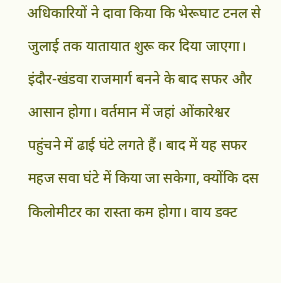अधिकारियों ने दावा किया कि भेरूघाट टनल से जुलाई तक यातायात शुरू कर दिया जाएगा।
इंदौर-खंडवा राजमार्ग बनने के बाद सफर और आसान होगा। वर्तमान में जहां ओंकारेश्वर पहुंचने में ढाई घंटे लगते हैं। बाद में यह सफर महज सवा घंटे में किया जा सकेगा, क्योंकि दस किलोमीटर का रास्ता कम होगा। वाय डक्ट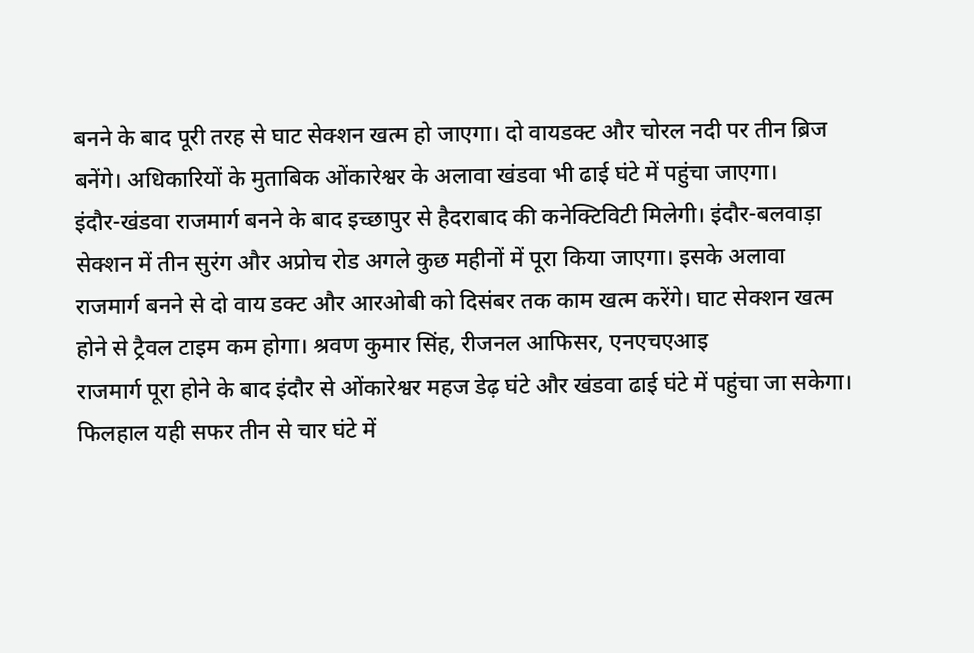बनने के बाद पूरी तरह से घाट सेक्शन खत्म हो जाएगा। दो वायडक्ट और चोरल नदी पर तीन ब्रिज बनेंगे। अधिकारियों के मुताबिक ओंकारेश्वर के अलावा खंडवा भी ढाई घंटे में पहुंचा जाएगा।
इंदौर-खंडवा राजमार्ग बनने के बाद इच्छापुर से हैदराबाद की कनेक्टिविटी मिलेगी। इंदौर-बलवाड़ा सेक्शन में तीन सुरंग और अप्रोच रोड अगले कुछ महीनों में पूरा किया जाएगा। इसके अलावा राजमार्ग बनने से दो वाय डक्ट और आरओबी को दिसंबर तक काम खत्म करेंगे। घाट सेक्शन खत्म होने से ट्रैवल टाइम कम होगा। श्रवण कुमार सिंह, रीजनल आफिसर, एनएचएआइ
राजमार्ग पूरा होने के बाद इंदौर से ओंकारेश्वर महज डेढ़ घंटे और खंडवा ढाई घंटे में पहुंचा जा सकेगा। फिलहाल यही सफर तीन से चार घंटे में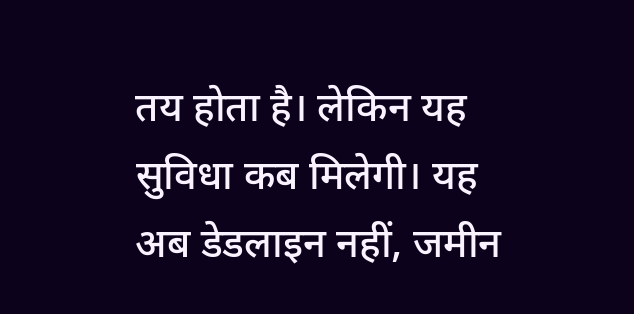तय होता है। लेकिन यह सुविधा कब मिलेगी। यह अब डेडलाइन नहीं, जमीन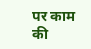पर काम की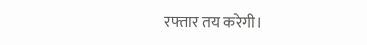रफ्तार तय करेगी।